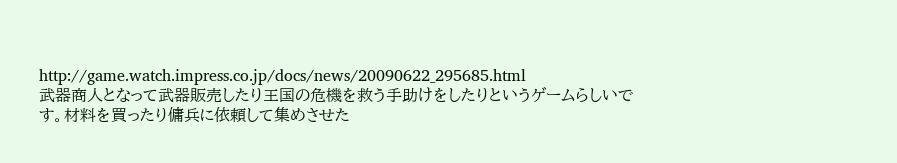http://game.watch.impress.co.jp/docs/news/20090622_295685.html
武器商人となって武器販売したり王国の危機を救う手助けをしたりというゲームらしいです。材料を買ったり傭兵に依頼して集めさせた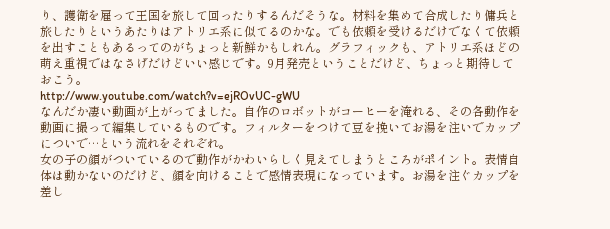り、護衛を雇って王国を旅して回ったりするんだそうな。材料を集めて合成したり傭兵と旅したりというあたりはアトリエ系に似てるのかな。でも依頼を受けるだけでなくて依頼を出すこともあるってのがちょっと新鮮かもしれん。グラフィックも、アトリエ系ほどの萌え重視ではなさげだけどいい感じです。9月発売ということだけど、ちょっと期待しておこう。
http://www.youtube.com/watch?v=ejROvUC-gWU
なんだか凄い動画が上がってました。自作のロボットがコーヒーを淹れる、その各動作を動画に撮って編集しているものです。フィルターをつけて豆を挽いてお湯を注いでカップについで…という流れをそれぞれ。
女の子の顔がついているので動作がかわいらしく見えてしまうところがポイント。表情自体は動かないのだけど、顔を向けることで感情表現になっています。お湯を注ぐカップを差し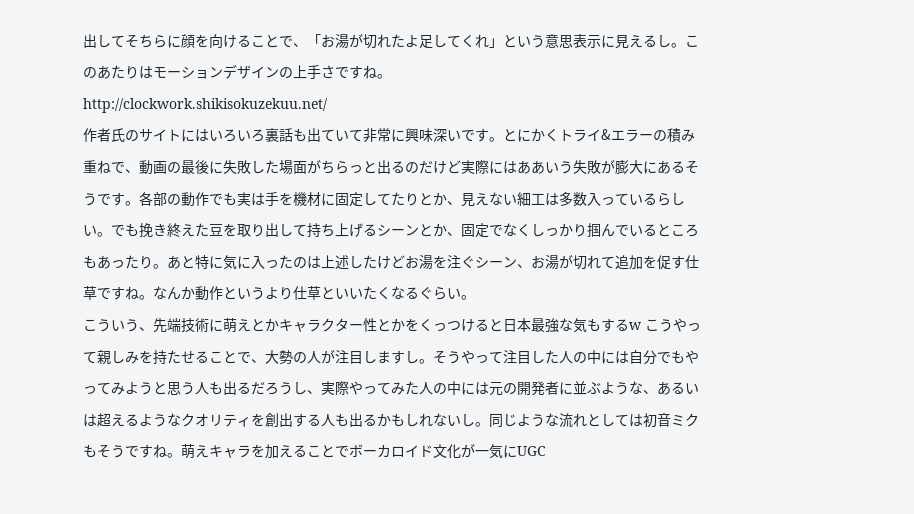出してそちらに顔を向けることで、「お湯が切れたよ足してくれ」という意思表示に見えるし。このあたりはモーションデザインの上手さですね。
http://clockwork.shikisokuzekuu.net/
作者氏のサイトにはいろいろ裏話も出ていて非常に興味深いです。とにかくトライ&エラーの積み重ねで、動画の最後に失敗した場面がちらっと出るのだけど実際にはああいう失敗が膨大にあるそうです。各部の動作でも実は手を機材に固定してたりとか、見えない細工は多数入っているらしい。でも挽き終えた豆を取り出して持ち上げるシーンとか、固定でなくしっかり掴んでいるところもあったり。あと特に気に入ったのは上述したけどお湯を注ぐシーン、お湯が切れて追加を促す仕草ですね。なんか動作というより仕草といいたくなるぐらい。
こういう、先端技術に萌えとかキャラクター性とかをくっつけると日本最強な気もするw こうやって親しみを持たせることで、大勢の人が注目しますし。そうやって注目した人の中には自分でもやってみようと思う人も出るだろうし、実際やってみた人の中には元の開発者に並ぶような、あるいは超えるようなクオリティを創出する人も出るかもしれないし。同じような流れとしては初音ミクもそうですね。萌えキャラを加えることでボーカロイド文化が一気にUGC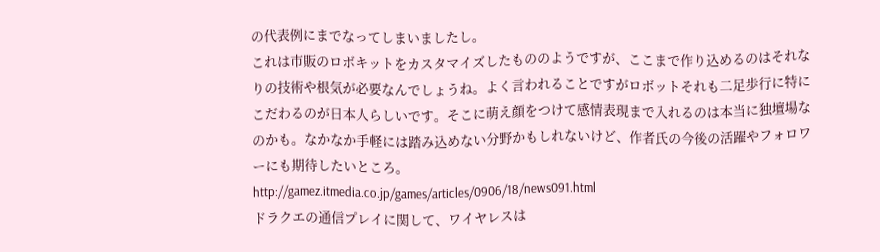の代表例にまでなってしまいましたし。
これは市販のロボキットをカスタマイズしたもののようですが、ここまで作り込めるのはそれなりの技術や根気が必要なんでしょうね。よく言われることですがロボットそれも二足歩行に特にこだわるのが日本人らしいです。そこに萌え顔をつけて感情表現まで入れるのは本当に独壇場なのかも。なかなか手軽には踏み込めない分野かもしれないけど、作者氏の今後の活躍やフォロワーにも期待したいところ。
http://gamez.itmedia.co.jp/games/articles/0906/18/news091.html
ドラクエの通信プレイに関して、ワイヤレスは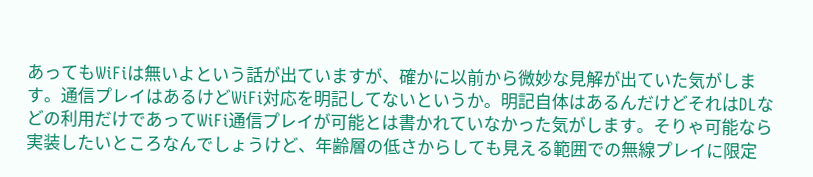あってもWiFiは無いよという話が出ていますが、確かに以前から微妙な見解が出ていた気がします。通信プレイはあるけどWiFi対応を明記してないというか。明記自体はあるんだけどそれはDLなどの利用だけであってWiFi通信プレイが可能とは書かれていなかった気がします。そりゃ可能なら実装したいところなんでしょうけど、年齢層の低さからしても見える範囲での無線プレイに限定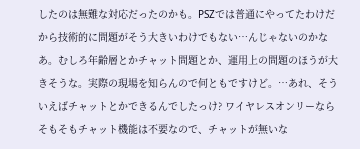したのは無難な対応だったのかも。PSZでは普通にやってたわけだから技術的に問題がそう大きいわけでもない…んじゃないのかなあ。むしろ年齢層とかチャット問題とか、運用上の問題のほうが大きそうな。実際の現場を知らんので何ともですけど。…あれ、そういえばチャットとかできるんでしたっけ? ワイヤレスオンリーならそもそもチャット機能は不要なので、チャットが無いな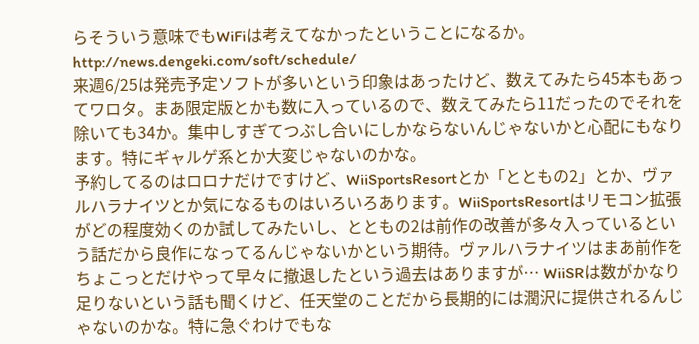らそういう意味でもWiFiは考えてなかったということになるか。
http://news.dengeki.com/soft/schedule/
来週6/25は発売予定ソフトが多いという印象はあったけど、数えてみたら45本もあってワロタ。まあ限定版とかも数に入っているので、数えてみたら11だったのでそれを除いても34か。集中しすぎてつぶし合いにしかならないんじゃないかと心配にもなります。特にギャルゲ系とか大変じゃないのかな。
予約してるのはロロナだけですけど、WiiSportsResortとか「とともの2」とか、ヴァルハラナイツとか気になるものはいろいろあります。WiiSportsResortはリモコン拡張がどの程度効くのか試してみたいし、とともの2は前作の改善が多々入っているという話だから良作になってるんじゃないかという期待。ヴァルハラナイツはまあ前作をちょこっとだけやって早々に撤退したという過去はありますが… WiiSRは数がかなり足りないという話も聞くけど、任天堂のことだから長期的には潤沢に提供されるんじゃないのかな。特に急ぐわけでもな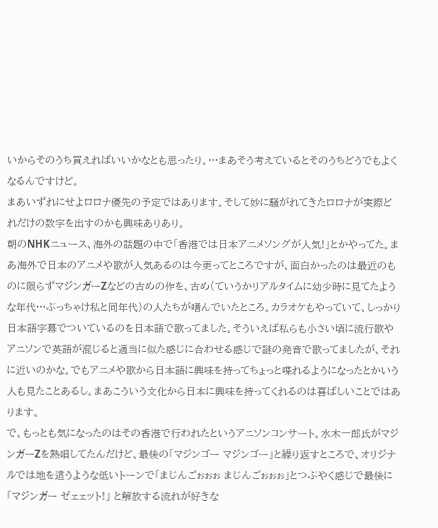いからそのうち買えればいいかなとも思ったり。…まあそう考えているとそのうちどうでもよくなるんですけど。
まあいずれにせよロロナ優先の予定ではあります。そして妙に騒がれてきたロロナが実際どれだけの数字を出すのかも興味ありあり。
朝のNHKニュース、海外の話題の中で「香港では日本アニメソングが人気!」とかやってた。まあ海外で日本のアニメや歌が人気あるのは今更ってところですが、面白かったのは最近のものに限らずマジンガーZなどの古めの作を、古め(ていうかリアルタイムに幼少時に見てたような年代…ぶっちゃけ私と同年代)の人たちが嗜んでいたところ。カラオケもやっていて、しっかり日本語字幕でついているのを日本語で歌ってました。そういえば私らも小さい頃に流行歌やアニソンで英語が混じると適当に似た感じに合わせる感じで謎の発音で歌ってましたが、それに近いのかな。でもアニメや歌から日本語に興味を持ってちょっと喋れるようになったとかいう人も見たことあるし。まあこういう文化から日本に興味を持ってくれるのは喜ばしいことではあります。
で、もっとも気になったのはその香港で行われたというアニソンコンサート。水木一郎氏がマジンガーZを熱唱してたんだけど、最後の「マジンゴー マジンゴー」と繰り返すところで、オリジナルでは地を這うような低いトーンで「まじんごぉぉぉ まじんごぉぉぉ」とつぶやく感じで最後に「マジンガー ゼェェット!」 と解放する流れが好きな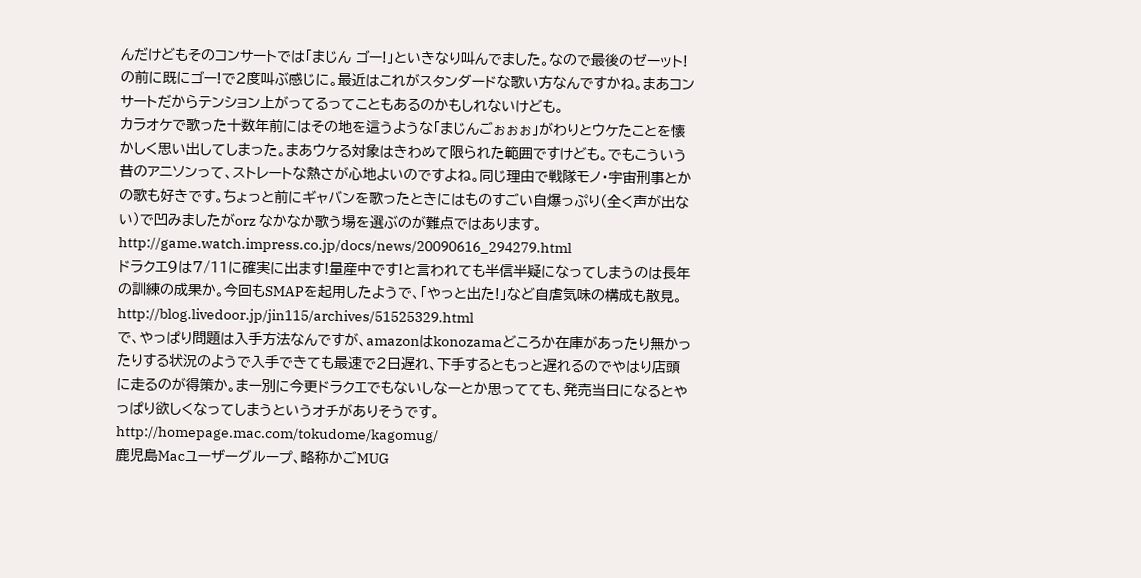んだけどもそのコンサートでは「まじん ゴー!」といきなり叫んでました。なので最後のゼーット!の前に既にゴー!で2度叫ぶ感じに。最近はこれがスタンダードな歌い方なんですかね。まあコンサートだからテンション上がってるってこともあるのかもしれないけども。
カラオケで歌った十数年前にはその地を這うような「まじんごぉぉぉ」がわりとウケたことを懐かしく思い出してしまった。まあウケる対象はきわめて限られた範囲ですけども。でもこういう昔のアニソンって、ストレートな熱さが心地よいのですよね。同じ理由で戦隊モノ・宇宙刑事とかの歌も好きです。ちょっと前にギャバンを歌ったときにはものすごい自爆っぷり(全く声が出ない)で凹みましたがorz なかなか歌う場を選ぶのが難点ではあります。
http://game.watch.impress.co.jp/docs/news/20090616_294279.html
ドラクエ9は7/11に確実に出ます!量産中です!と言われても半信半疑になってしまうのは長年の訓練の成果か。今回もSMAPを起用したようで、「やっと出た!」など自虐気味の構成も散見。
http://blog.livedoor.jp/jin115/archives/51525329.html
で、やっぱり問題は入手方法なんですが、amazonはkonozamaどころか在庫があったり無かったりする状況のようで入手できても最速で2日遅れ、下手するともっと遅れるのでやはり店頭に走るのが得策か。まー別に今更ドラクエでもないしなーとか思ってても、発売当日になるとやっぱり欲しくなってしまうというオチがありそうです。
http://homepage.mac.com/tokudome/kagomug/
鹿児島Macユーザーグループ、略称かごMUG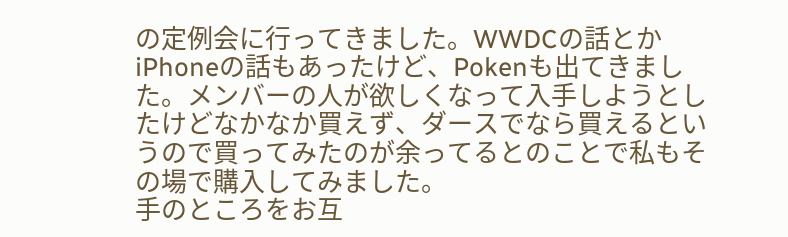の定例会に行ってきました。WWDCの話とかiPhoneの話もあったけど、Pokenも出てきました。メンバーの人が欲しくなって入手しようとしたけどなかなか買えず、ダースでなら買えるというので買ってみたのが余ってるとのことで私もその場で購入してみました。
手のところをお互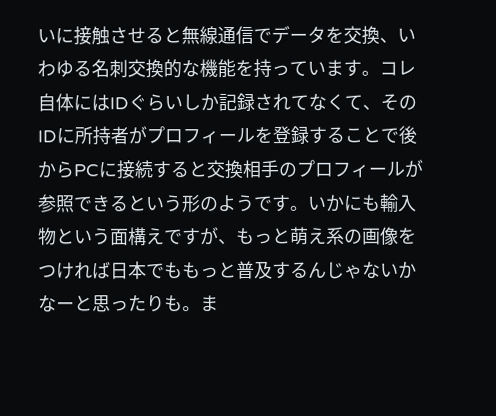いに接触させると無線通信でデータを交換、いわゆる名刺交換的な機能を持っています。コレ自体にはIDぐらいしか記録されてなくて、そのIDに所持者がプロフィールを登録することで後からPCに接続すると交換相手のプロフィールが参照できるという形のようです。いかにも輸入物という面構えですが、もっと萌え系の画像をつければ日本でももっと普及するんじゃないかなーと思ったりも。ま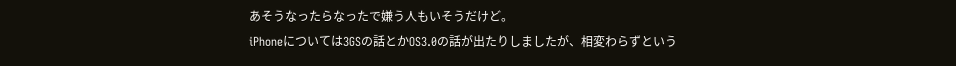あそうなったらなったで嫌う人もいそうだけど。
iPhoneについては3GSの話とかOS3.0の話が出たりしましたが、相変わらずという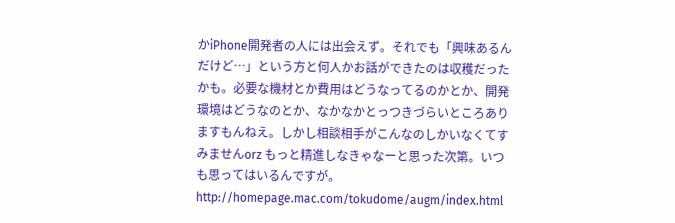かiPhone開発者の人には出会えず。それでも「興味あるんだけど…」という方と何人かお話ができたのは収穫だったかも。必要な機材とか費用はどうなってるのかとか、開発環境はどうなのとか、なかなかとっつきづらいところありますもんねえ。しかし相談相手がこんなのしかいなくてすみませんorz もっと精進しなきゃなーと思った次第。いつも思ってはいるんですが。
http://homepage.mac.com/tokudome/augm/index.html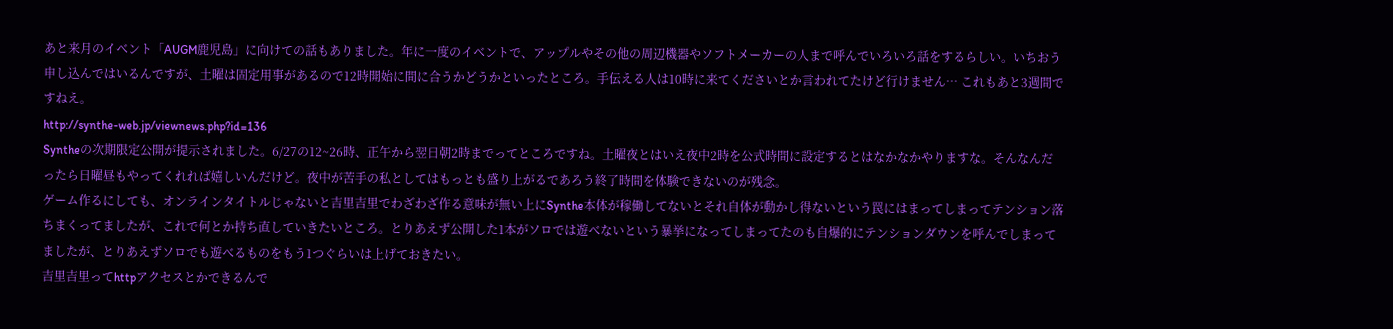あと来月のイベント「AUGM鹿児島」に向けての話もありました。年に一度のイベントで、アップルやその他の周辺機器やソフトメーカーの人まで呼んでいろいろ話をするらしい。いちおう申し込んではいるんですが、土曜は固定用事があるので12時開始に間に合うかどうかといったところ。手伝える人は10時に来てくださいとか言われてたけど行けません… これもあと3週間ですねえ。
http://synthe-web.jp/viewnews.php?id=136
Syntheの次期限定公開が提示されました。6/27の12~26時、正午から翌日朝2時までってところですね。土曜夜とはいえ夜中2時を公式時間に設定するとはなかなかやりますな。そんなんだったら日曜昼もやってくれれば嬉しいんだけど。夜中が苦手の私としてはもっとも盛り上がるであろう終了時間を体験できないのが残念。
ゲーム作るにしても、オンラインタイトルじゃないと吉里吉里でわざわざ作る意味が無い上にSynthe本体が稼働してないとそれ自体が動かし得ないという罠にはまってしまってテンション落ちまくってましたが、これで何とか持ち直していきたいところ。とりあえず公開した1本がソロでは遊べないという暴挙になってしまってたのも自爆的にテンションダウンを呼んでしまってましたが、とりあえずソロでも遊べるものをもう1つぐらいは上げておきたい。
吉里吉里ってhttpアクセスとかできるんで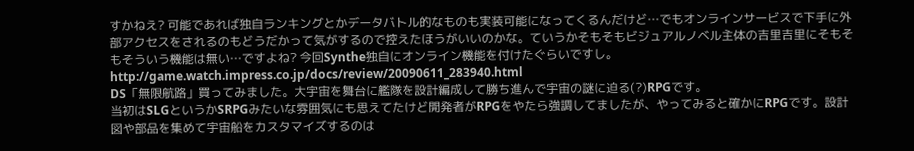すかねえ? 可能であれば独自ランキングとかデータバトル的なものも実装可能になってくるんだけど…でもオンラインサービスで下手に外部アクセスをされるのもどうだかって気がするので控えたほうがいいのかな。ていうかそもそもビジュアルノベル主体の吉里吉里にそもそもそういう機能は無い…ですよね? 今回Synthe独自にオンライン機能を付けたぐらいですし。
http://game.watch.impress.co.jp/docs/review/20090611_283940.html
DS「無限航路」買ってみました。大宇宙を舞台に艦隊を設計編成して勝ち進んで宇宙の謎に迫る(?)RPGです。
当初はSLGというかSRPGみたいな雰囲気にも思えてたけど開発者がRPGをやたら強調してましたが、やってみると確かにRPGです。設計図や部品を集めて宇宙船をカスタマイズするのは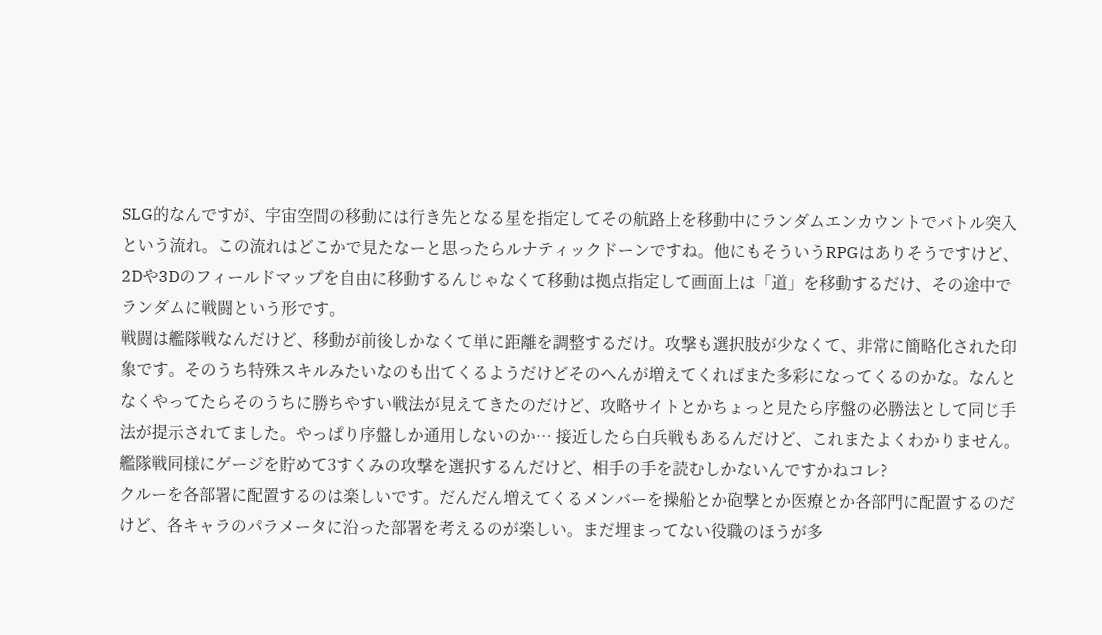SLG的なんですが、宇宙空間の移動には行き先となる星を指定してその航路上を移動中にランダムエンカウントでバトル突入という流れ。この流れはどこかで見たなーと思ったらルナティックドーンですね。他にもそういうRPGはありそうですけど、2Dや3Dのフィールドマップを自由に移動するんじゃなくて移動は拠点指定して画面上は「道」を移動するだけ、その途中でランダムに戦闘という形です。
戦闘は艦隊戦なんだけど、移動が前後しかなくて単に距離を調整するだけ。攻撃も選択肢が少なくて、非常に簡略化された印象です。そのうち特殊スキルみたいなのも出てくるようだけどそのへんが増えてくればまた多彩になってくるのかな。なんとなくやってたらそのうちに勝ちやすい戦法が見えてきたのだけど、攻略サイトとかちょっと見たら序盤の必勝法として同じ手法が提示されてました。やっぱり序盤しか通用しないのか… 接近したら白兵戦もあるんだけど、これまたよくわかりません。艦隊戦同様にゲージを貯めて3すくみの攻撃を選択するんだけど、相手の手を読むしかないんですかねコレ?
クルーを各部署に配置するのは楽しいです。だんだん増えてくるメンバーを操船とか砲撃とか医療とか各部門に配置するのだけど、各キャラのパラメータに沿った部署を考えるのが楽しい。まだ埋まってない役職のほうが多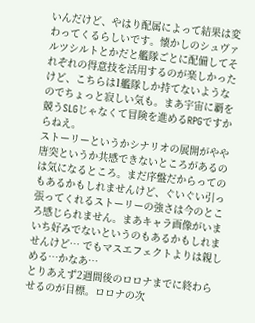いんだけど、やはり配属によって結果は変わってくるらしいです。懐かしのシュヴァルツシルトとかだと艦隊ごとに配備してそれぞれの得意技を活用するのが楽しかったけど、こちらは1艦隊しか持てないようなのでちょっと寂しい気も。まあ宇宙に覇を競うSLGじゃなくて冒険を進めるRPGですからねえ。
ストーリーというかシナリオの展開がやや唐突というか共感できないところがあるのは気になるところ。まだ序盤だからってのもあるかもしれませんけど、ぐいぐい引っ張ってくれるストーリーの強さは今のところ感じられません。まあキャラ画像がいまいち好みでないというのもあるかもしれませんけど… でもマスエフェクトよりは親しめる…かなあ…
とりあえず2週間後のロロナまでに終わらせるのが目標。ロロナの次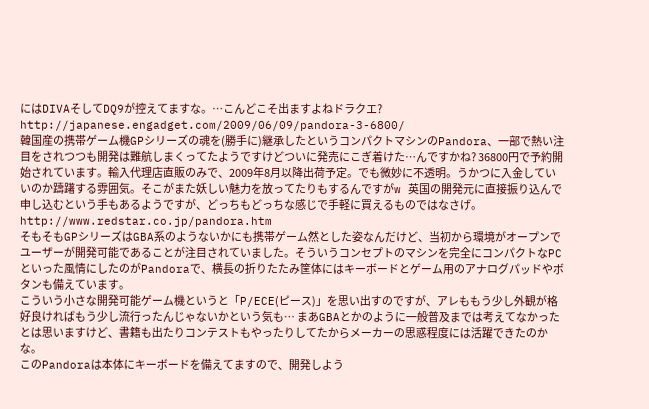にはDIVAそしてDQ9が控えてますな。…こんどこそ出ますよねドラクエ?
http://japanese.engadget.com/2009/06/09/pandora-3-6800/
韓国産の携帯ゲーム機GPシリーズの魂を(勝手に)継承したというコンパクトマシンのPandora、一部で熱い注目をされつつも開発は難航しまくってたようですけどついに発売にこぎ着けた…んですかね? 36800円で予約開始されています。輸入代理店直販のみで、2009年8月以降出荷予定。でも微妙に不透明。うかつに入金していいのか躊躇する雰囲気。そこがまた妖しい魅力を放ってたりもするんですがw 英国の開発元に直接振り込んで申し込むという手もあるようですが、どっちもどっちな感じで手軽に買えるものではなさげ。
http://www.redstar.co.jp/pandora.htm
そもそもGPシリーズはGBA系のようないかにも携帯ゲーム然とした姿なんだけど、当初から環境がオープンでユーザーが開発可能であることが注目されていました。そういうコンセプトのマシンを完全にコンパクトなPCといった風情にしたのがPandoraで、横長の折りたたみ筐体にはキーボードとゲーム用のアナログパッドやボタンも備えています。
こういう小さな開発可能ゲーム機というと「P/ECE(ピース)」を思い出すのですが、アレももう少し外観が格好良ければもう少し流行ったんじゃないかという気も… まあGBAとかのように一般普及までは考えてなかったとは思いますけど、書籍も出たりコンテストもやったりしてたからメーカーの思惑程度には活躍できたのかな。
このPandoraは本体にキーボードを備えてますので、開発しよう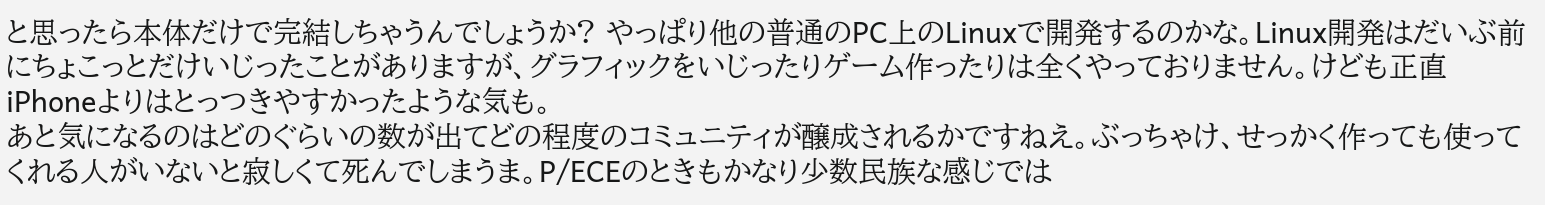と思ったら本体だけで完結しちゃうんでしょうか? やっぱり他の普通のPC上のLinuxで開発するのかな。Linux開発はだいぶ前にちょこっとだけいじったことがありますが、グラフィックをいじったりゲーム作ったりは全くやっておりません。けども正直iPhoneよりはとっつきやすかったような気も。
あと気になるのはどのぐらいの数が出てどの程度のコミュニティが醸成されるかですねえ。ぶっちゃけ、せっかく作っても使ってくれる人がいないと寂しくて死んでしまうま。P/ECEのときもかなり少数民族な感じでは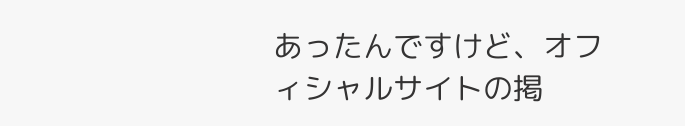あったんですけど、オフィシャルサイトの掲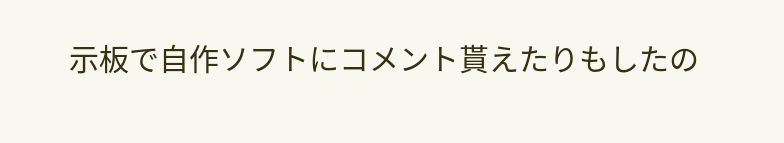示板で自作ソフトにコメント貰えたりもしたの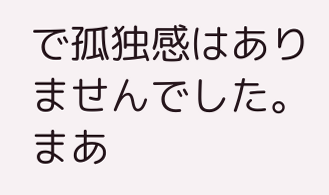で孤独感はありませんでした。まあ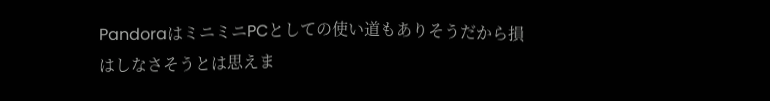PandoraはミニミニPCとしての使い道もありそうだから損はしなさそうとは思えま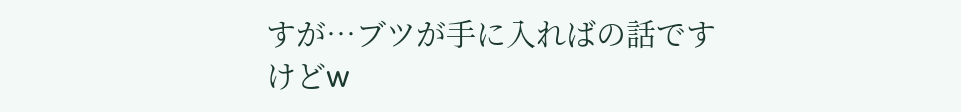すが…ブツが手に入ればの話ですけどw